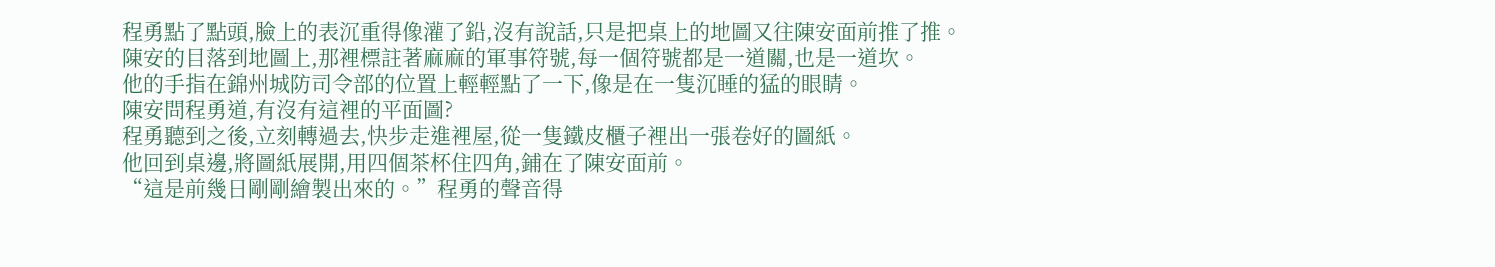程勇點了點頭,臉上的表沉重得像灌了鉛,沒有說話,只是把桌上的地圖又往陳安面前推了推。
陳安的目落到地圖上,那裡標註著麻麻的軍事符號,每一個符號都是一道關,也是一道坎。
他的手指在錦州城防司令部的位置上輕輕點了一下,像是在一隻沉睡的猛的眼睛。
陳安問程勇道,有沒有這裡的平面圖?
程勇聽到之後,立刻轉過去,快步走進裡屋,從一隻鐵皮櫃子裡出一張卷好的圖紙。
他回到桌邊,將圖紙展開,用四個茶杯住四角,鋪在了陳安面前。
“這是前幾日剛剛繪製出來的。”程勇的聲音得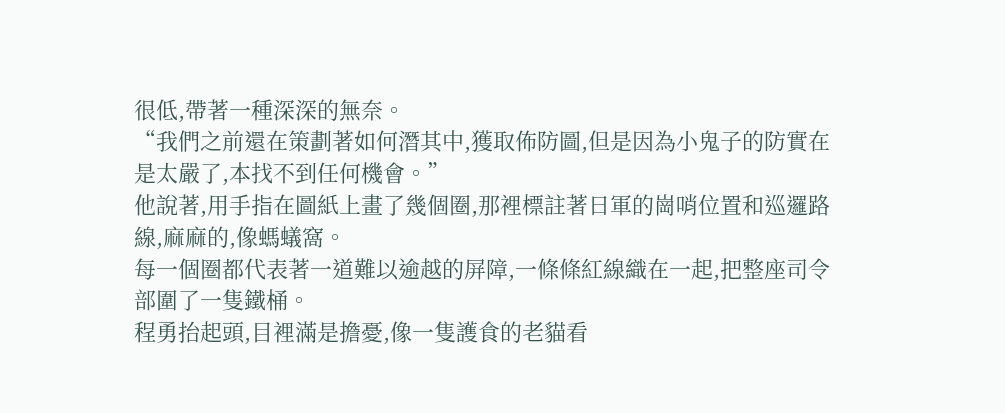很低,帶著一種深深的無奈。
“我們之前還在策劃著如何潛其中,獲取佈防圖,但是因為小鬼子的防實在是太嚴了,本找不到任何機會。”
他說著,用手指在圖紙上畫了幾個圈,那裡標註著日軍的崗哨位置和巡邏路線,麻麻的,像螞蟻窩。
每一個圈都代表著一道難以逾越的屏障,一條條紅線織在一起,把整座司令部圍了一隻鐵桶。
程勇抬起頭,目裡滿是擔憂,像一隻護食的老貓看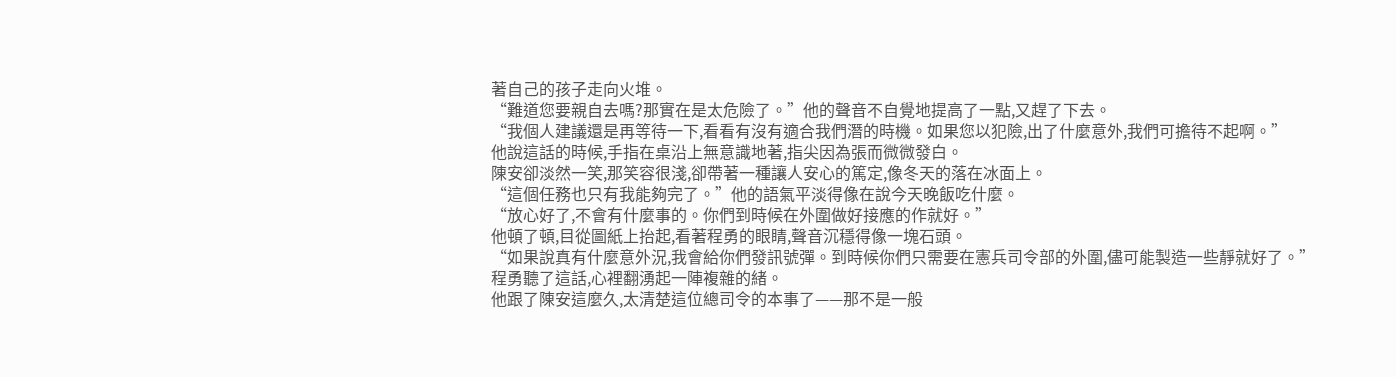著自己的孩子走向火堆。
“難道您要親自去嗎?那實在是太危險了。”他的聲音不自覺地提高了一點,又趕了下去。
“我個人建議還是再等待一下,看看有沒有適合我們潛的時機。如果您以犯險,出了什麼意外,我們可擔待不起啊。”
他說這話的時候,手指在桌沿上無意識地著,指尖因為張而微微發白。
陳安卻淡然一笑,那笑容很淺,卻帶著一種讓人安心的篤定,像冬天的落在冰面上。
“這個任務也只有我能夠完了。”他的語氣平淡得像在說今天晚飯吃什麼。
“放心好了,不會有什麼事的。你們到時候在外圍做好接應的作就好。”
他頓了頓,目從圖紙上抬起,看著程勇的眼睛,聲音沉穩得像一塊石頭。
“如果說真有什麼意外況,我會給你們發訊號彈。到時候你們只需要在憲兵司令部的外圍,儘可能製造一些靜就好了。”
程勇聽了這話,心裡翻湧起一陣複雜的緒。
他跟了陳安這麼久,太清楚這位總司令的本事了——那不是一般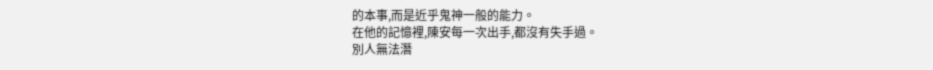的本事,而是近乎鬼神一般的能力。
在他的記憶裡,陳安每一次出手,都沒有失手過。
別人無法潛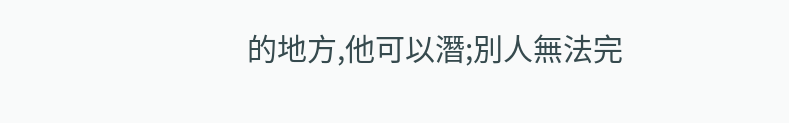的地方,他可以潛;別人無法完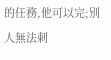的任務,他可以完;別人無法刺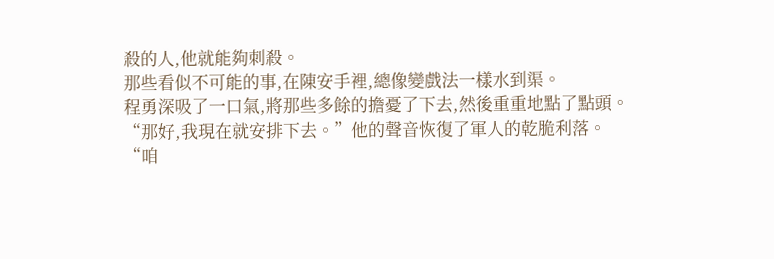殺的人,他就能夠刺殺。
那些看似不可能的事,在陳安手裡,總像變戲法一樣水到渠。
程勇深吸了一口氣,將那些多餘的擔憂了下去,然後重重地點了點頭。
“那好,我現在就安排下去。”他的聲音恢復了軍人的乾脆利落。
“咱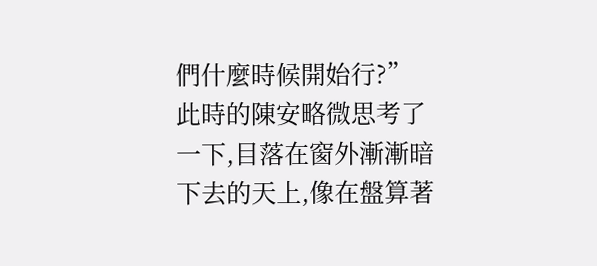們什麼時候開始行?”
此時的陳安略微思考了一下,目落在窗外漸漸暗下去的天上,像在盤算著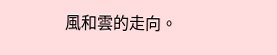風和雲的走向。